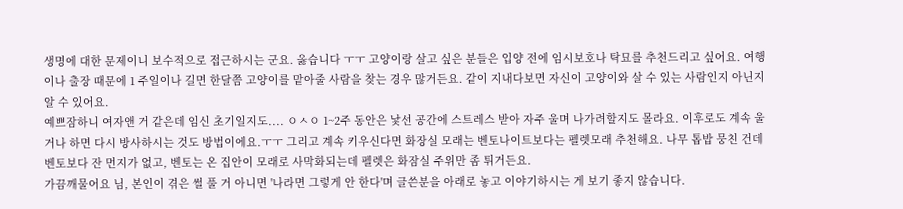생명에 대한 문제이니 보수적으로 접근하시는 군요. 옳습니다 ㅜㅜ 고양이랑 살고 싶은 분들은 입양 전에 임시보호나 탁묘를 추천드리고 싶어요. 여행이나 출장 때문에 1 주일이나 길면 한달쯤 고양이를 맡아줄 사람을 찾는 경우 많거든요. 같이 지내다보면 자신이 고양이와 살 수 있는 사람인지 아닌지 알 수 있어요.
예쁘잠하니 여자앤 거 같은데 임신 초기일지도.... ㅇㅅㅇ 1~2주 동안은 낯선 공간에 스트레스 받아 자주 울며 나가려할지도 몰라요. 이후로도 계속 울거나 하면 다시 방사하시는 것도 방법이에요.ㅜㅜ 그리고 계속 키우신다면 화장실 모래는 벤토나이트보다는 펠렛모래 추천해요. 나무 톱밥 뭉친 건데 벤토보다 잔 먼지가 없고, 벤토는 온 집안이 모래로 사막화되는데 펠렛은 화잠실 주위만 좀 튀거든요.
가끔깨물어요 님, 본인이 겪은 썰 풀 거 아니면 '나라면 그렇게 안 한다'며 글쓴분을 아래로 놓고 이야기하시는 게 보기 좋지 않습니다.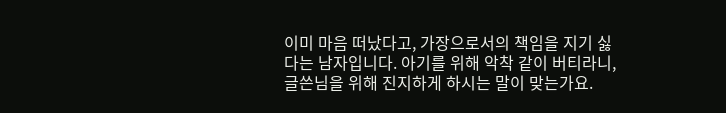이미 마음 떠났다고, 가장으로서의 책임을 지기 싫다는 남자입니다. 아기를 위해 악착 같이 버티라니, 글쓴님을 위해 진지하게 하시는 말이 맞는가요.